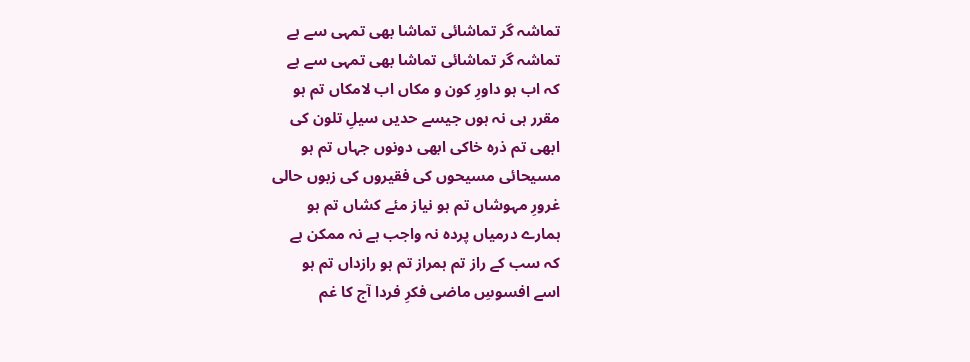تماشہ گر تماشائی تماشا بھی تمہی سے ہے
تماشہ گر تماشائی تماشا بھی تمہی سے ہے
کہ اب ہو داورِ کون و مکاں اب لامکاں تم ہو
مقرر ہی نہ ہوں جیسے حدیں سیلِ تلون کی
ابھی تم ذرہ خاکی ابھی دونوں جہاں تم ہو
مسیحائی مسیحوں کی فقیروں کی زبوں حالی
غرورِ مہوشاں تم ہو نیاز مئے کشاں تم ہو
ہمارے درمیاں پردہ نہ واجب ہے نہ ممکن ہے
کہ سب کے راز تم ہمراز تم ہو رازداں تم ہو
اسے افسوسِ ماضی فکرِ فردا آج کا غم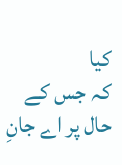کیا
کہ جس کے حال پر اے جانِ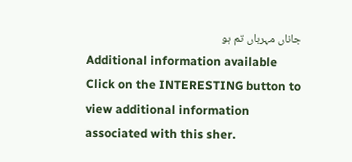جاناں مہرباں تم ہو
Additional information available
Click on the INTERESTING button to view additional information associated with this sher.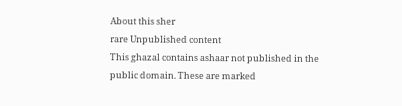About this sher
rare Unpublished content
This ghazal contains ashaar not published in the public domain. These are marked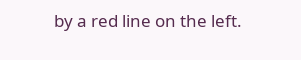by a red line on the left.